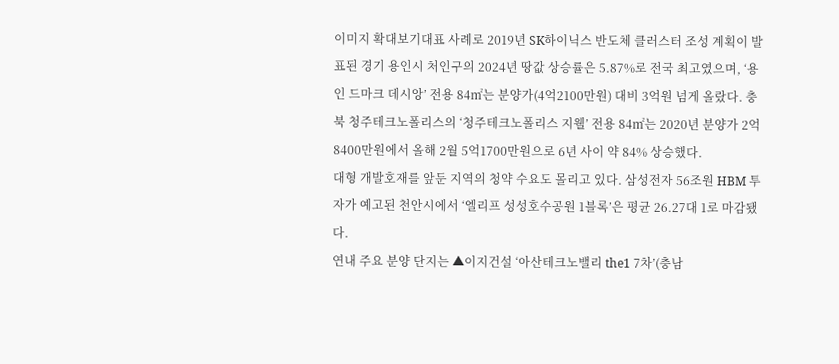이미지 확대보기대표 사례로 2019년 SK하이닉스 반도체 클러스터 조성 계획이 발표된 경기 용인시 처인구의 2024년 땅값 상승률은 5.87%로 전국 최고였으며, ‘용인 드마크 데시앙’ 전용 84㎡는 분양가(4억2100만원) 대비 3억원 넘게 올랐다. 충북 청주테크노폴리스의 ‘청주테크노폴리스 지웰’ 전용 84㎡는 2020년 분양가 2억8400만원에서 올해 2월 5억1700만원으로 6년 사이 약 84% 상승했다.
대형 개발호재를 앞둔 지역의 청약 수요도 몰리고 있다. 삼성전자 56조원 HBM 투자가 예고된 천안시에서 ‘엘리프 성성호수공원 1블록’은 평균 26.27대 1로 마감됐다.
연내 주요 분양 단지는 ▲이지건설 ‘아산테크노밸리 the1 7차’(충남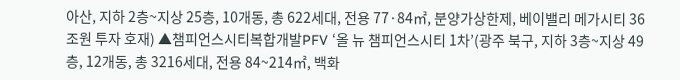아산, 지하 2층~지상 25층, 10개동, 총 622세대, 전용 77·84㎡, 분양가상한제, 베이밸리 메가시티 36조원 투자 호재) ▲챔피언스시티복합개발PFV ‘올 뉴 챔피언스시티 1차’(광주 북구, 지하 3층~지상 49층, 12개동, 총 3216세대, 전용 84~214㎡, 백화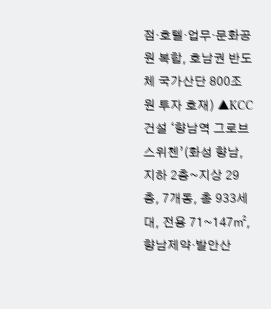점·호텔·업무·문화공원 복합, 호남권 반도체 국가산단 800조원 투자 호재) ▲KCC건설 ‘향남역 그로브 스위첸’(화성 향남, 지하 2층~지상 29층, 7개동, 총 933세대, 전용 71~147㎡, 향남제약·발안산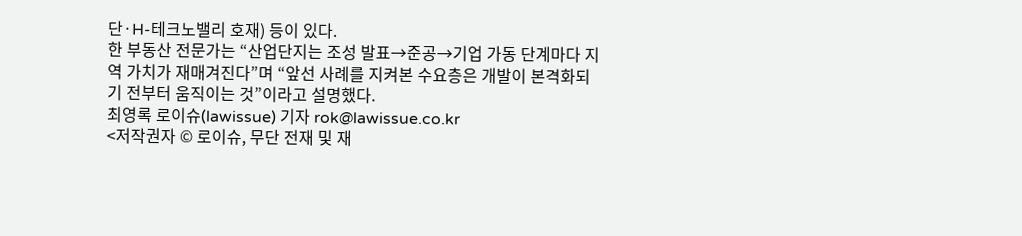단·H-테크노밸리 호재) 등이 있다.
한 부동산 전문가는 “산업단지는 조성 발표→준공→기업 가동 단계마다 지역 가치가 재매겨진다”며 “앞선 사례를 지켜본 수요층은 개발이 본격화되기 전부터 움직이는 것”이라고 설명했다.
최영록 로이슈(lawissue) 기자 rok@lawissue.co.kr
<저작권자 © 로이슈, 무단 전재 및 재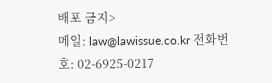배포 금지>
메일: law@lawissue.co.kr 전화번호: 02-6925-0217